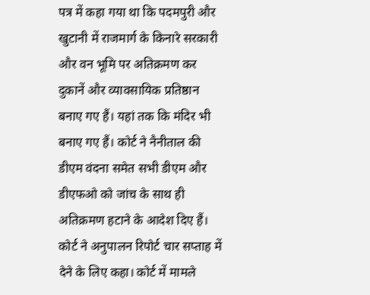पत्र में कहा गया था कि पदमपुरी और खुटानी में राजमार्ग के किनारे सरकारी और वन भूमि पर अतिक्रमण कर दुकानें और व्यावसायिक प्रतिष्ठान बनाए गए हैं। यहां तक कि मंदिर भी बनाए गए हैं। कोर्ट ने नैनीताल की डीएम वंदना समेत सभी डीएम और डीएफओ को जांच के साथ ही अतिक्रमण हटाने के आदेश दिए हैं। कोर्ट ने अनुपालन रिपोर्ट चार सप्ताह में देने के लिए कहा। कोर्ट में मामले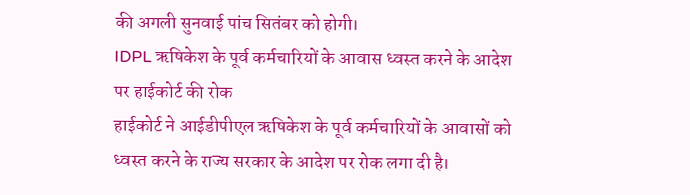की अगली सुनवाई पांच सितंबर को होगी।
IDPL ऋषिकेश के पूर्व कर्मचारियों के आवास ध्वस्त करने के आदेश पर हाईकोर्ट की रोक
हाईकोर्ट ने आईडीपीएल ऋषिकेश के पूर्व कर्मचारियों के आवासों को ध्वस्त करने के राज्य सरकार के आदेश पर रोक लगा दी है।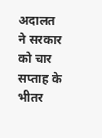अदालत ने सरकार को चार सप्ताह के भीतर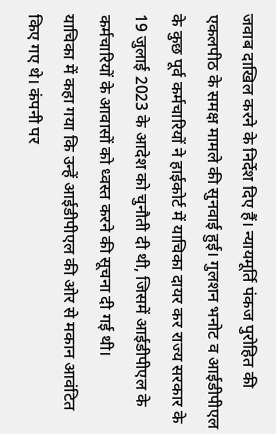जवाब दाखिल करने के निर्देश दिए हैं। न्यायमूर्ति पंकज पुरोहित की एकलपीठ के समक्ष मामले की सुनवाई हुई। गुलशन भनोट व आईडीपीएल के कुछ पूर्व कर्मचारियों ने हाईकोर्ट में याचिका दायर कर राज्य सरकार के 19 जुलाई 2023 के आदेश को चुनौती दी थी, जिसमें आईडीपीएल के कर्मचारियों के आवासों को ध्वस्त करने की सूचना दी गई थी।
याचिका में कहा गया कि उन्हें आईडीपीएल की ओर से मकान आवंटित किए गए थे। कंपनी पर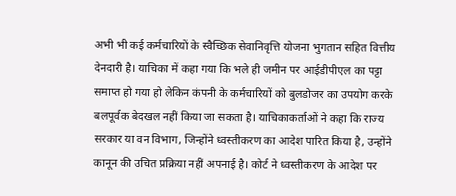अभी भी कई कर्मचारियों के स्वैच्छिक सेवानिवृत्ति योजना भुगतान सहित वित्तीय देनदारी है। याचिका में कहा गया कि भले ही जमीन पर आईडीपीएल का पट्टा समाप्त हो गया हो लेकिन कंपनी के कर्मचारियों को बुलडोजर का उपयोग करके बलपूर्वक बेदखल नहीं किया जा सकता है। याचिकाकर्ताओं ने कहा कि राज्य सरकार या वन विभाग, जिन्होंने ध्वस्तीकरण का आदेश पारित किया है, उन्होंने कानून की उचित प्रक्रिया नहीं अपनाई है। कोर्ट ने ध्वस्तीकरण के आदेश पर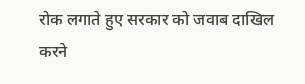रोक लगाते हुए सरकार को जवाब दाखिल करने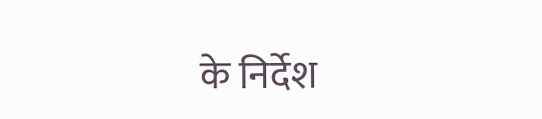के निर्देश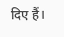दिए हैं।